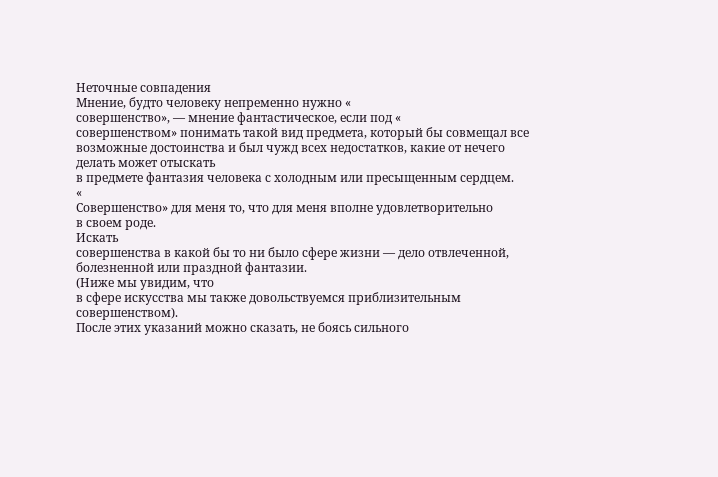Неточные совпадения
Мнение, будто человеку непременно нужно «
совершенство», — мнение фантастическое, если под «
совершенством» понимать такой вид предмета, который бы совмещал все возможные достоинства и был чужд всех недостатков, какие от нечего делать может отыскать
в предмете фантазия человека с холодным или пресыщенным сердцем.
«
Совершенство» для меня то, что для меня вполне удовлетворительно
в своем роде.
Искать
совершенства в какой бы то ни было сфере жизни — дело отвлеченной, болезненной или праздной фантазии.
(Ниже мы увидим, что
в сфере искусства мы также довольствуемся приблизительным
совершенством).
После этих указаний можно сказать, не боясь сильного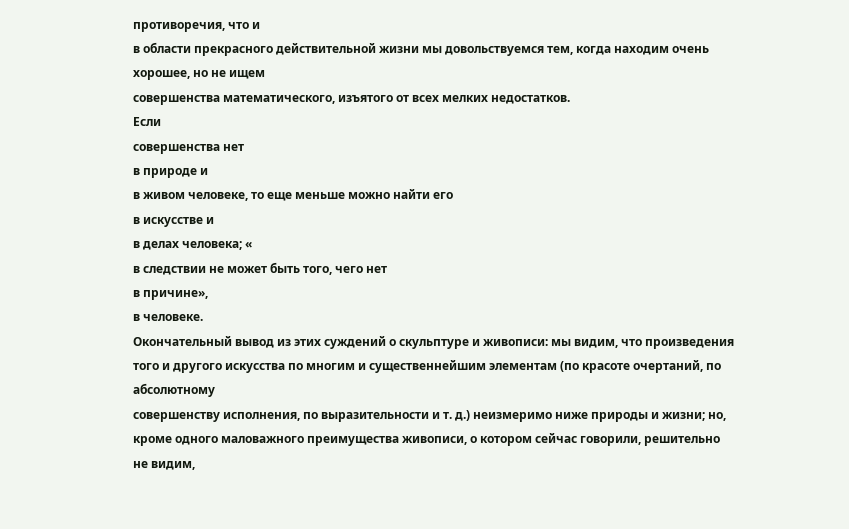противоречия, что и
в области прекрасного действительной жизни мы довольствуемся тем, когда находим очень хорошее, но не ищем
совершенства математического, изъятого от всех мелких недостатков.
Если
совершенства нет
в природе и
в живом человеке, то еще меньше можно найти его
в искусстве и
в делах человека; «
в следствии не может быть того, чего нет
в причине»,
в человеке.
Окончательный вывод из этих суждений о скульптуре и живописи: мы видим, что произведения того и другого искусства по многим и существеннейшим элементам (по красоте очертаний, по абсолютному
совершенству исполнения, по выразительности и т. д.) неизмеримо ниже природы и жизни; но, кроме одного маловажного преимущества живописи, о котором сейчас говорили, решительно не видим,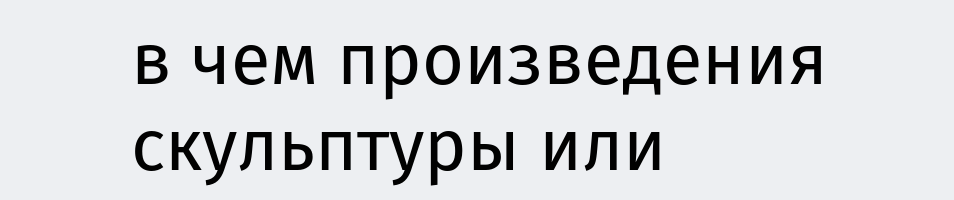в чем произведения скульптуры или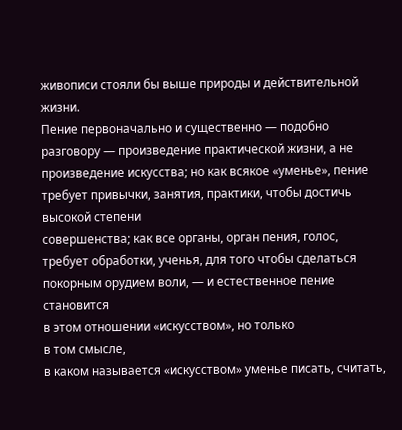живописи стояли бы выше природы и действительной жизни.
Пение первоначально и существенно — подобно разговору — произведение практической жизни, а не произведение искусства; но как всякое «уменье», пение требует привычки, занятия, практики, чтобы достичь высокой степени
совершенства; как все органы, орган пения, голос, требует обработки, ученья, для того чтобы сделаться покорным орудием воли, — и естественное пение становится
в этом отношении «искусством», но только
в том смысле,
в каком называется «искусством» уменье писать, считать,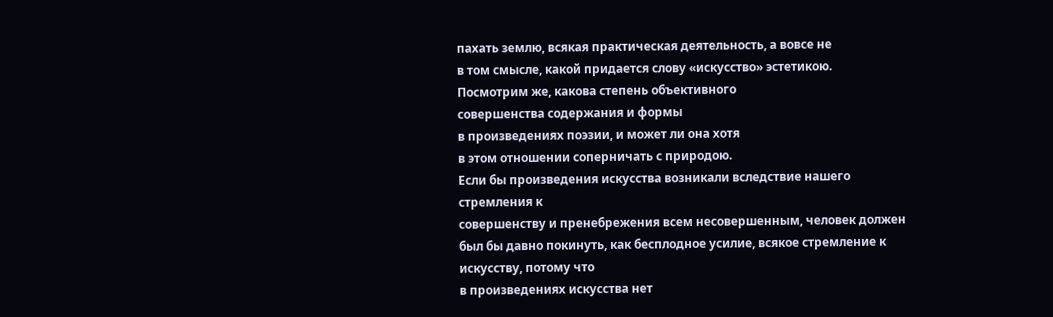пахать землю, всякая практическая деятельность, а вовсе не
в том смысле, какой придается слову «искусство» эстетикою.
Посмотрим же, какова степень объективного
совершенства содержания и формы
в произведениях поэзии, и может ли она хотя
в этом отношении соперничать с природою.
Если бы произведения искусства возникали вследствие нашего стремления к
совершенству и пренебрежения всем несовершенным, человек должен был бы давно покинуть, как бесплодное усилие, всякое стремление к искусству, потому что
в произведениях искусства нет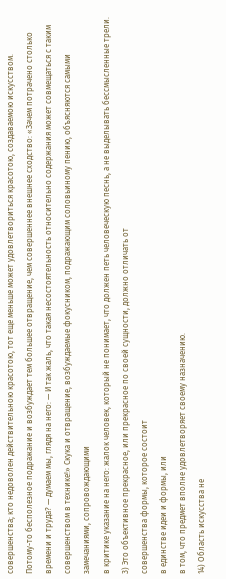совершенства; кто недоволен действительною красотою, тот еще меньше может удовлетвориться красотою, создаваемою искусством.
Потому-то бесполезное подражание и возбуждает тем большее отвращение, чем совершеннее внешнее сходство: «Зачем потрачено столько времени и труда? — думаем мы, глядя на него: — И так жаль, что такая несостоятельность относительно содержания может совмещаться с таким
совершенством в технике!» Скука и отвращение, возбуждаемые фокусником, подражающим соловьиному пению, объясняются самыми замечаниями, сопровождающими
в критике указание на него: жалок человек, который не понимает, что должен петь человеческую песнь, а не выделывать бессмысленные трели.
3) Это объективное прекрасное, или прекрасное по своей сущности, должно отличать от
совершенства формы, которое состоит
в единстве идеи и формы, или
в том, что предмет вполне удовлетворяет своему назначению.
14) Область искусства не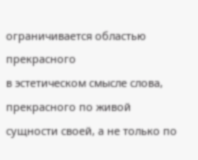ограничивается областью прекрасного
в эстетическом смысле слова, прекрасного по живой сущности своей, а не только по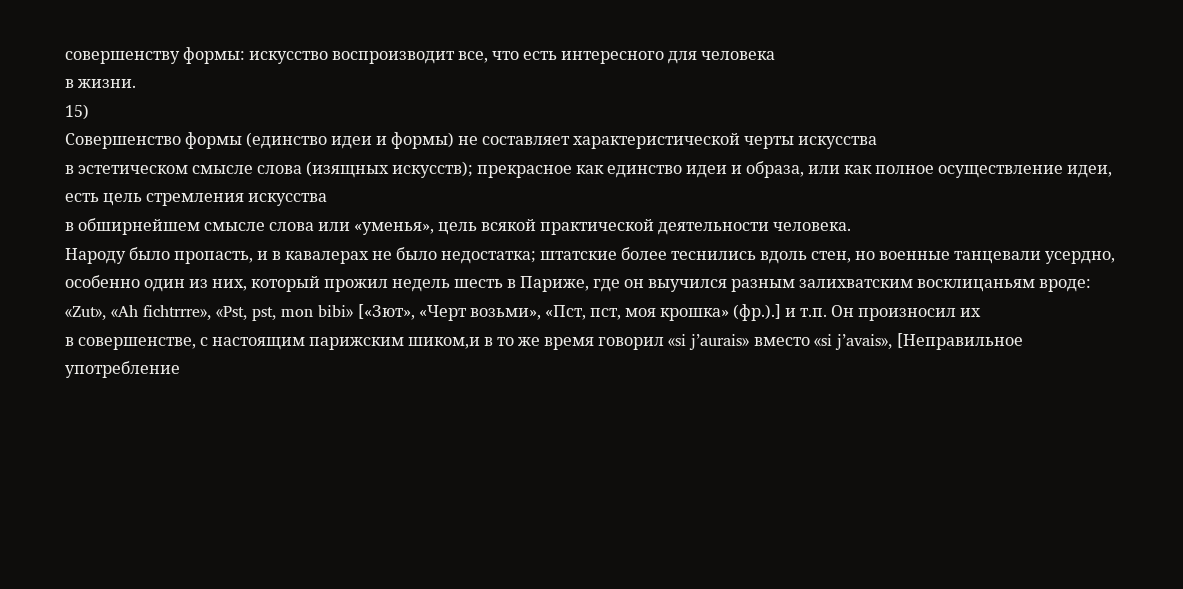совершенству формы: искусство воспроизводит все, что есть интересного для человека
в жизни.
15)
Совершенство формы (единство идеи и формы) не составляет характеристической черты искусства
в эстетическом смысле слова (изящных искусств); прекрасное как единство идеи и образа, или как полное осуществление идеи, есть цель стремления искусства
в обширнейшем смысле слова или «уменья», цель всякой практической деятельности человека.
Народу было пропасть, и в кавалерах не было недостатка; штатские более теснились вдоль стен, но военные танцевали усердно, особенно один из них, который прожил недель шесть в Париже, где он выучился разным залихватским восклицаньям вроде: «Zut», «Ah fichtrrre», «Pst, pst, mon bibi» [«Зют», «Черт возьми», «Пст, пст, моя крошка» (фр.).] и т.п. Он произносил их
в совершенстве, с настоящим парижским шиком,и в то же время говорил «si j’aurais» вместо «si j’avais», [Неправильное употребление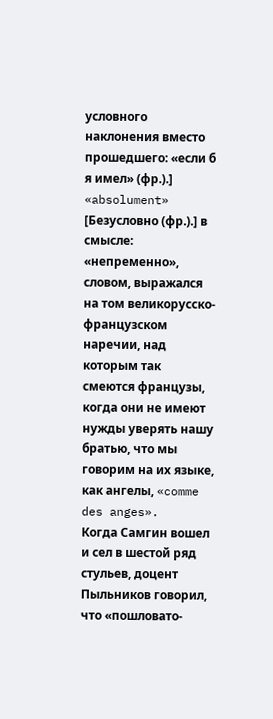условного наклонения вместо прошедшего: «если б я имел» (фр.).] «absolument» [Безусловно (фр.).] в смысле: «непременно», словом, выражался на том великорусско-французском наречии, над которым так смеются французы, когда они не имеют нужды уверять нашу братью, что мы говорим на их языке, как ангелы, «comme des anges».
Когда Самгин вошел и сел в шестой ряд стульев, доцент Пыльников говорил, что «пошловато-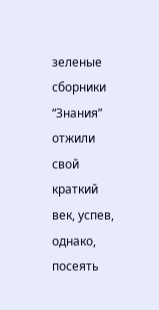зеленые сборники “Знания” отжили свой краткий век, успев, однако, посеять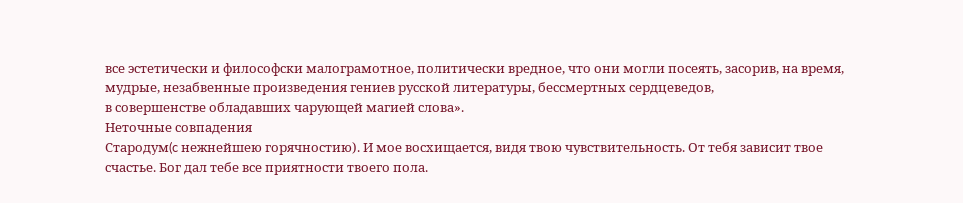все эстетически и философски малограмотное, политически вредное, что они могли посеять, засорив, на время, мудрые, незабвенные произведения гениев русской литературы, бессмертных сердцеведов,
в совершенстве обладавших чарующей магией слова».
Неточные совпадения
Стародум(c нежнейшею горячностию). И мое восхищается, видя твою чувствительность. От тебя зависит твое счастье. Бог дал тебе все приятности твоего пола.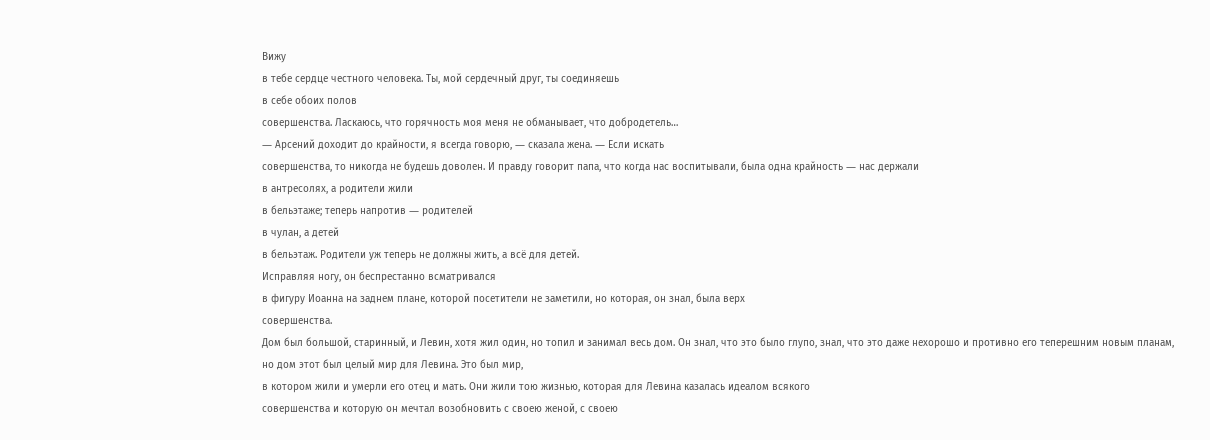Вижу
в тебе сердце честного человека. Ты, мой сердечный друг, ты соединяешь
в себе обоих полов
совершенства. Ласкаюсь, что горячность моя меня не обманывает, что добродетель…
― Арсений доходит до крайности, я всегда говорю, ― сказала жена. ― Если искать
совершенства, то никогда не будешь доволен. И правду говорит папа, что когда нас воспитывали, была одна крайность ― нас держали
в антресолях, а родители жили
в бельэтаже; теперь напротив ― родителей
в чулан, а детей
в бельэтаж. Родители уж теперь не должны жить, а всё для детей.
Исправляя ногу, он беспрестанно всматривался
в фигуру Иоанна на заднем плане, которой посетители не заметили, но которая, он знал, была верх
совершенства.
Дом был большой, старинный, и Левин, хотя жил один, но топил и занимал весь дом. Он знал, что это было глупо, знал, что это даже нехорошо и противно его теперешним новым планам, но дом этот был целый мир для Левина. Это был мир,
в котором жили и умерли его отец и мать. Они жили тою жизнью, которая для Левина казалась идеалом всякого
совершенства и которую он мечтал возобновить с своею женой, с своею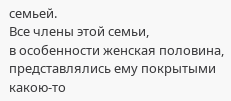семьей.
Все члены этой семьи,
в особенности женская половина, представлялись ему покрытыми какою-то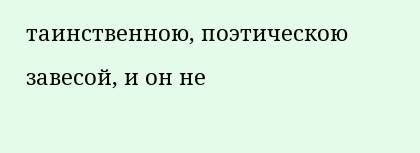таинственною, поэтическою завесой, и он не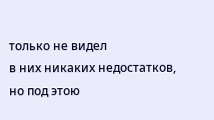только не видел
в них никаких недостатков, но под этою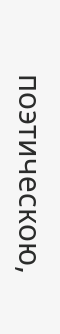поэтическою,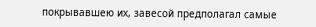покрывавшею их, завесой предполагал самые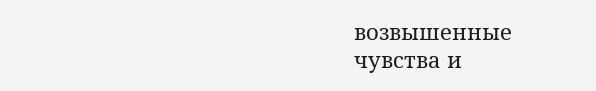возвышенные чувства и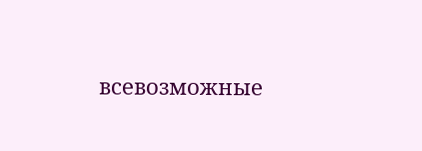всевозможные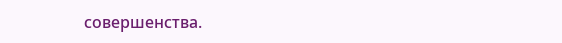совершенства.